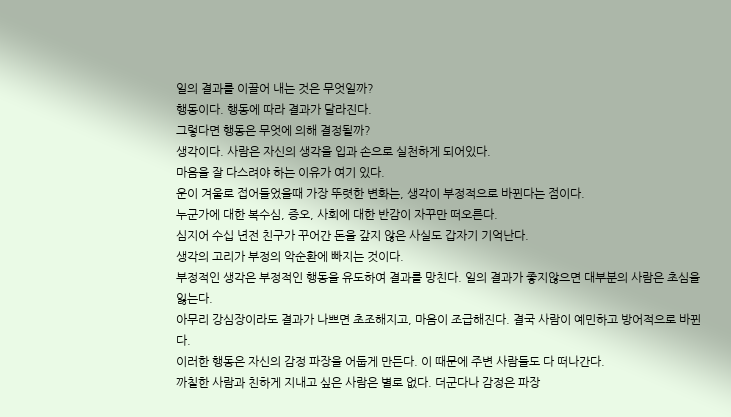일의 결과를 이끌어 내는 것은 무엇일까?
행동이다. 행동에 따라 결과가 달라진다.
그렇다면 행동은 무엇에 의해 결정될까?
생각이다. 사람은 자신의 생각을 입과 손으로 실천하게 되어있다.
마음을 잘 다스려야 하는 이유가 여기 있다.
운이 겨울로 접어들었을때 가장 뚜렷한 변화는, 생각이 부정적으로 바뀐다는 점이다.
누군가에 대한 복수심, 증오, 사회에 대한 반감이 자꾸만 떠오른다.
심지어 수십 년전 친구가 꾸어간 돈을 갚지 않은 사실도 갑자기 기억난다.
생각의 고리가 부정의 악순환에 빠지는 것이다.
부정적인 생각은 부정적인 행동을 유도하여 결과를 망친다. 일의 결과가 좋지않으면 대부분의 사람은 초심을 잃는다.
아무리 강심장이라도 결과가 나쁘면 초조해지고, 마음이 조급해진다. 결국 사람이 예민하고 방어적으로 바뀐다.
이러한 행동은 자신의 감정 파장을 어둡게 만든다. 이 때문에 주변 사람들도 다 떠나간다.
까칠한 사람과 친하게 지내고 싶은 사람은 별로 없다. 더군다나 감정은 파장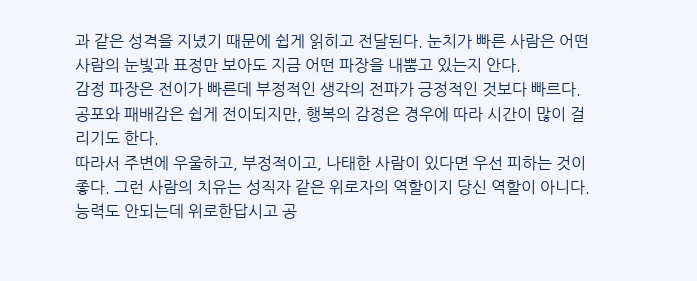과 같은 성격을 지녔기 때문에 쉽게 읽히고 전달된다. 눈치가 빠른 사람은 어떤 사람의 눈빛과 표정만 보아도 지금 어떤 파장을 내뿜고 있는지 안다.
감정 파장은 전이가 빠른데 부정적인 생각의 전파가 긍정적인 것보다 빠르다.
공포와 패배감은 쉽게 전이되지만, 행복의 감정은 경우에 따라 시간이 많이 걸리기도 한다.
따라서 주변에 우울하고, 부정적이고, 나태한 사람이 있다면 우선 피하는 것이 좋다. 그런 사람의 치유는 성직자 같은 위로자의 역할이지 당신 역할이 아니다. 능력도 안되는데 위로한답시고 공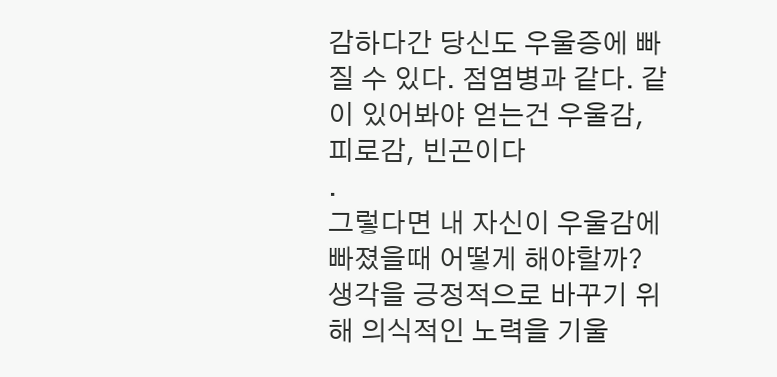감하다간 당신도 우울증에 빠질 수 있다. 점염병과 같다. 같이 있어봐야 얻는건 우울감, 피로감, 빈곤이다
.
그렇다면 내 자신이 우울감에 빠졌을때 어떻게 해야할까?
생각을 긍정적으로 바꾸기 위해 의식적인 노력을 기울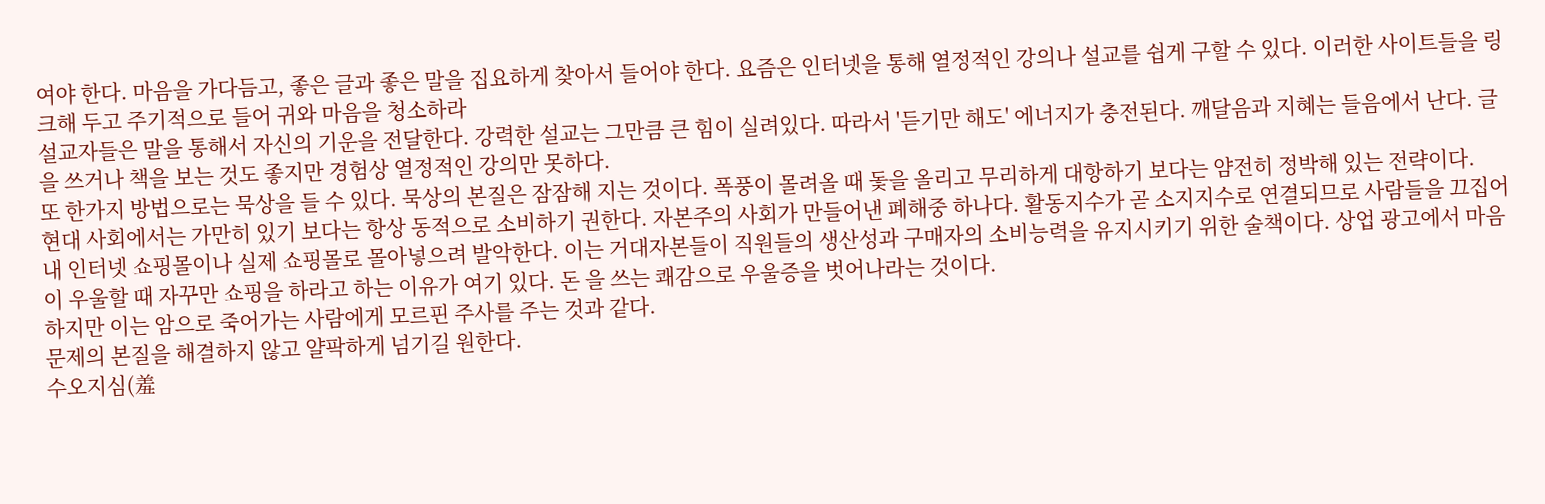여야 한다. 마음을 가다듬고, 좋은 글과 좋은 말을 집요하게 찾아서 들어야 한다. 요즘은 인터넷을 통해 열정적인 강의나 설교를 쉽게 구할 수 있다. 이러한 사이트들을 링크해 두고 주기적으로 들어 귀와 마음을 청소하라
설교자들은 말을 통해서 자신의 기운을 전달한다. 강력한 설교는 그만큼 큰 힘이 실려있다. 따라서 '듣기만 해도' 에너지가 충전된다. 깨달음과 지혜는 들음에서 난다. 글을 쓰거나 책을 보는 것도 좋지만 경험상 열정적인 강의만 못하다.
또 한가지 방법으로는 묵상을 들 수 있다. 묵상의 본질은 잠잠해 지는 것이다. 폭풍이 몰려올 때 돛을 올리고 무리하게 대항하기 보다는 얌전히 정박해 있는 전략이다.
현대 사회에서는 가만히 있기 보다는 항상 동적으로 소비하기 권한다. 자본주의 사회가 만들어낸 폐해중 하나다. 활동지수가 곧 소지지수로 연결되므로 사람들을 끄집어내 인터넷 쇼핑몰이나 실제 쇼핑몰로 몰아넣으려 발악한다. 이는 거대자본들이 직원들의 생산성과 구매자의 소비능력을 유지시키기 위한 술책이다. 상업 광고에서 마음이 우울할 때 자꾸만 쇼핑을 하라고 하는 이유가 여기 있다. 돈 을 쓰는 쾌감으로 우울증을 벗어나라는 것이다.
하지만 이는 암으로 죽어가는 사람에게 모르핀 주사를 주는 것과 같다.
문제의 본질을 해결하지 않고 얄팍하게 넘기길 원한다.
수오지심(羞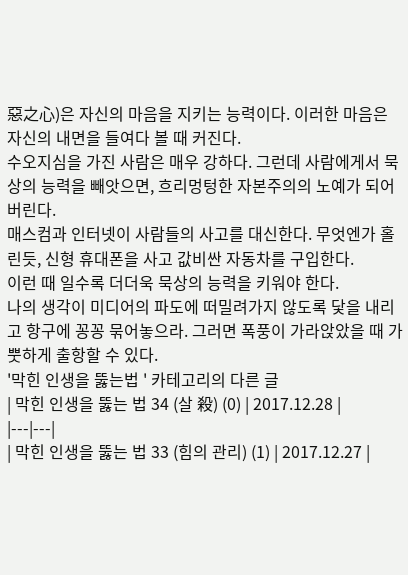惡之心)은 자신의 마음을 지키는 능력이다. 이러한 마음은 자신의 내면을 들여다 볼 때 커진다.
수오지심을 가진 사람은 매우 강하다. 그런데 사람에게서 묵상의 능력을 빼앗으면, 흐리멍텅한 자본주의의 노예가 되어버린다.
매스컴과 인터넷이 사람들의 사고를 대신한다. 무엇엔가 홀린듯, 신형 휴대폰을 사고 값비싼 자동차를 구입한다.
이런 때 일수록 더더욱 묵상의 능력을 키워야 한다.
나의 생각이 미디어의 파도에 떠밀려가지 않도록 닻을 내리고 항구에 꽁꽁 묶어놓으라. 그러면 폭풍이 가라앉았을 때 가뿟하게 출항할 수 있다.
'막힌 인생을 뚫는법 ' 카테고리의 다른 글
| 막힌 인생을 뚫는 법 34 (살 殺) (0) | 2017.12.28 |
|---|---|
| 막힌 인생을 뚫는 법 33 (힘의 관리) (1) | 2017.12.27 |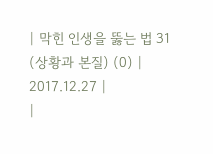| 막힌 인생을 뚫는 법 31 (상황과 본질) (0) | 2017.12.27 |
|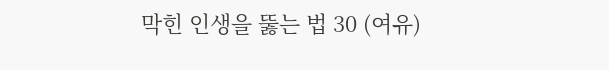막힌 인생을 뚫는 법 30 (여유)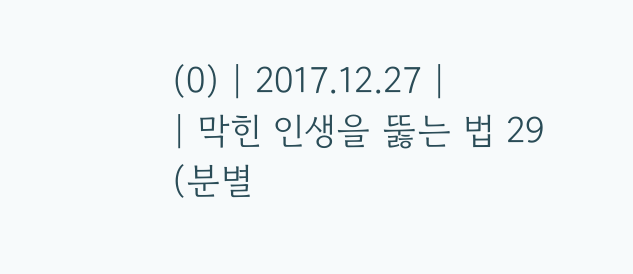(0) | 2017.12.27 |
| 막힌 인생을 뚫는 법 29 (분별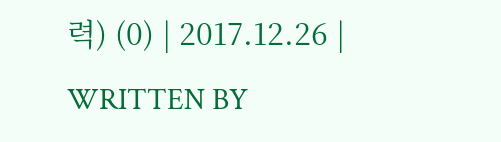력) (0) | 2017.12.26 |
WRITTEN BY